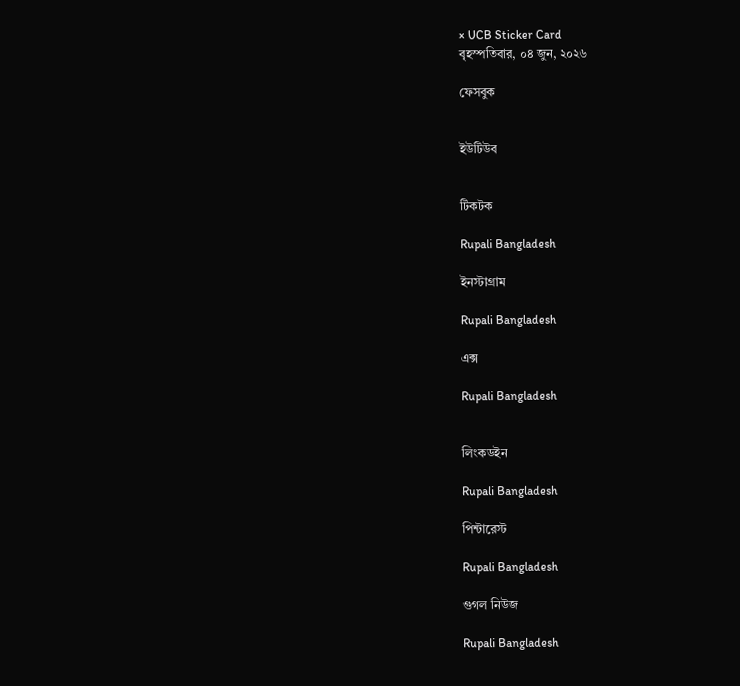× UCB Sticker Card
বৃহস্পতিবার, ০৪ জুন, ২০২৬

ফেসবুক


ইউটিউব


টিকটক

Rupali Bangladesh

ইনস্টাগ্রাম

Rupali Bangladesh

এক্স

Rupali Bangladesh


লিংকডইন

Rupali Bangladesh

পিন্টারেস্ট

Rupali Bangladesh

গুগল নিউজ

Rupali Bangladesh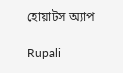হোয়াটস অ্যাপ

Rupali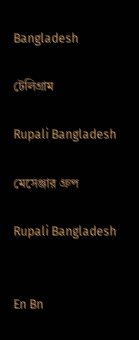Bangladesh

টেলিগ্রাম

Rupali Bangladesh

মেসেঞ্জার গ্রুপ

Rupali Bangladesh


En Bn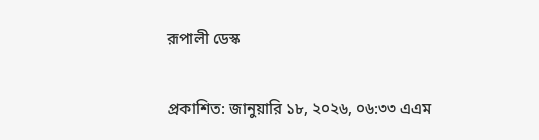রূপালী ডেস্ক

প্রকাশিত: জানুয়ারি ১৮, ২০২৬, ০৬:৩৩ এএম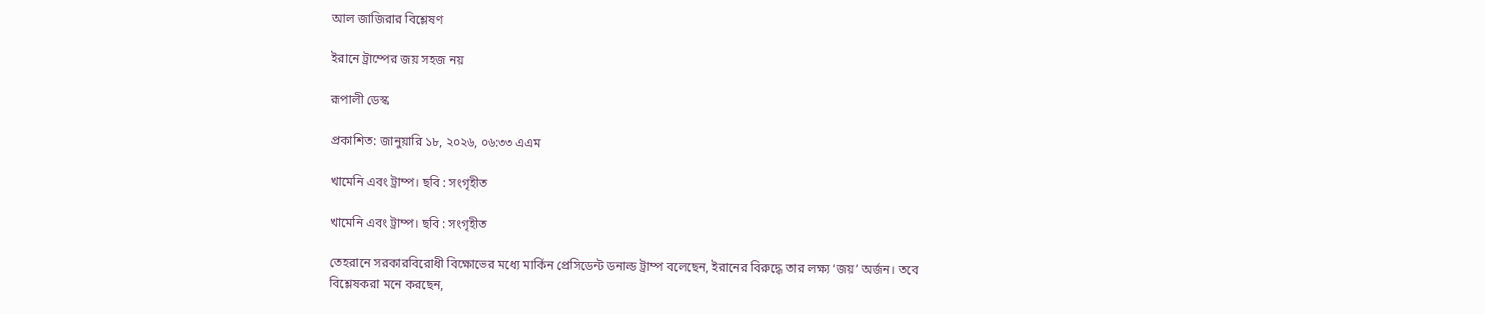আল জাজিরার বিশ্লেষণ

ইরানে ট্রাম্পের জয় সহজ নয়

রূপালী ডেস্ক

প্রকাশিত: জানুয়ারি ১৮, ২০২৬, ০৬:৩৩ এএম

খামেনি এবং ট্রাম্প। ছবি : সংগৃহীত

খামেনি এবং ট্রাম্প। ছবি : সংগৃহীত

তেহরানে সরকারবিরোধী বিক্ষোভের মধ্যে মার্কিন প্রেসিডেন্ট ডনাল্ড ট্রাম্প বলেছেন, ইরানের বিরুদ্ধে তার লক্ষ্য ‘জয়’ অর্জন। তবে বিশ্লেষকরা মনে করছেন,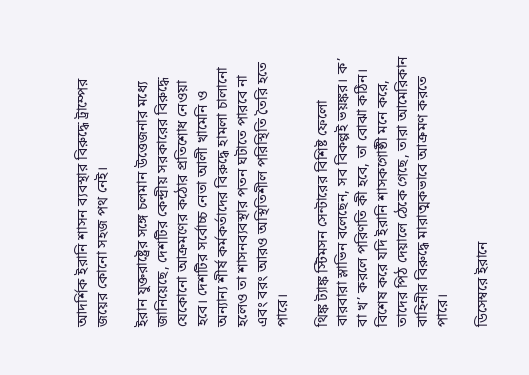আদর্শিক ইরানি শাসন ব্যবস্থার বিরুদ্ধে ট্রাম্পের জয়ের কোনো সহজ পথ নেই।

ইরান যুক্তরাষ্ট্রের সঙ্গে চলমান উত্তেজনার মধ্যে জানিয়েছে, দেশটির কেন্দ্রীয় সরকারের বিরুদ্ধে যেকোনো আক্রমণের কঠোর প্রতিশোধ নেওয়া হবে। দেশটির সর্বোচ্চ নেতা আলী খামেনি ও অন্যান্য শীর্ষ কর্মকর্তাদের বিরুদ্ধে হামলা চালানো হলেও তা শাসনব্যবস্থার পতন ঘটাতে পারবে না এবং বরং আরও অস্থিতিশীল পরিস্থিতি তৈরি হতে পারে।

থিঙ্ক ট্যাঙ্ক স্টিমসন সেন্টারের বিশিষ্ট ফেলো বারবারা স্লাভিন বলেছেন, সব বিকল্পই ভয়ঙ্কর। ক’ বা খ’ করলে পরিণতি কী হবে, তা বোঝা কঠিন। বিশেষ করে যদি ইরানি শাসকগোষ্ঠী মনে করে, তাদের পিঠ দেয়ালে ঠেকে গেছে, তারা আমেরিকান বাহিনীর বিরুদ্ধে মারাত্মকভাবে আক্রমণ করতে পারে।

ডিসেম্বরে ইরানে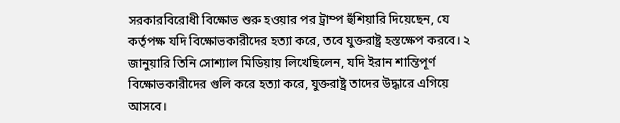সরকারবিরোধী বিক্ষোভ শুরু হওয়ার পর ট্রাম্প হুঁশিয়ারি দিয়েছেন, যে কর্তৃপক্ষ যদি বিক্ষোভকারীদের হত্যা করে, তবে যুক্তরাষ্ট্র হস্তক্ষেপ করবে। ২ জানুয়ারি তিনি সোশ্যাল মিডিয়ায় লিখেছিলেন, যদি ইরান শান্তিপূর্ণ বিক্ষোভকারীদের গুলি করে হত্যা করে, যুক্তরাষ্ট্র তাদের উদ্ধারে এগিয়ে আসবে।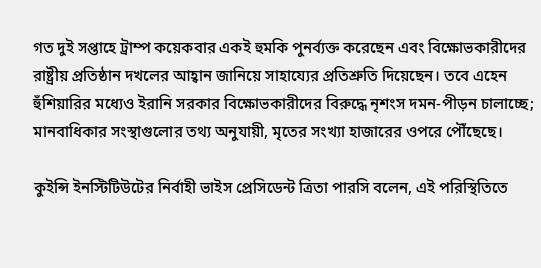গত দুই সপ্তাহে ট্রাম্প কয়েকবার একই হুমকি পুনর্ব্যক্ত করেছেন এবং বিক্ষোভকারীদের রাষ্ট্রীয় প্রতিষ্ঠান দখলের আহ্বান জানিয়ে সাহায্যের প্রতিশ্রুতি দিয়েছেন। তবে এহেন হুঁশিয়ারির মধ্যেও ইরানি সরকার বিক্ষোভকারীদের বিরুদ্ধে নৃশংস দমন-পীড়ন চালাচ্ছে; মানবাধিকার সংস্থাগুলোর তথ্য অনুযায়ী, মৃতের সংখ্যা হাজারের ওপরে পৌঁছেছে।

কুইন্সি ইনস্টিটিউটের নির্বাহী ভাইস প্রেসিডেন্ট ত্রিতা পারসি বলেন, এই পরিস্থিতিতে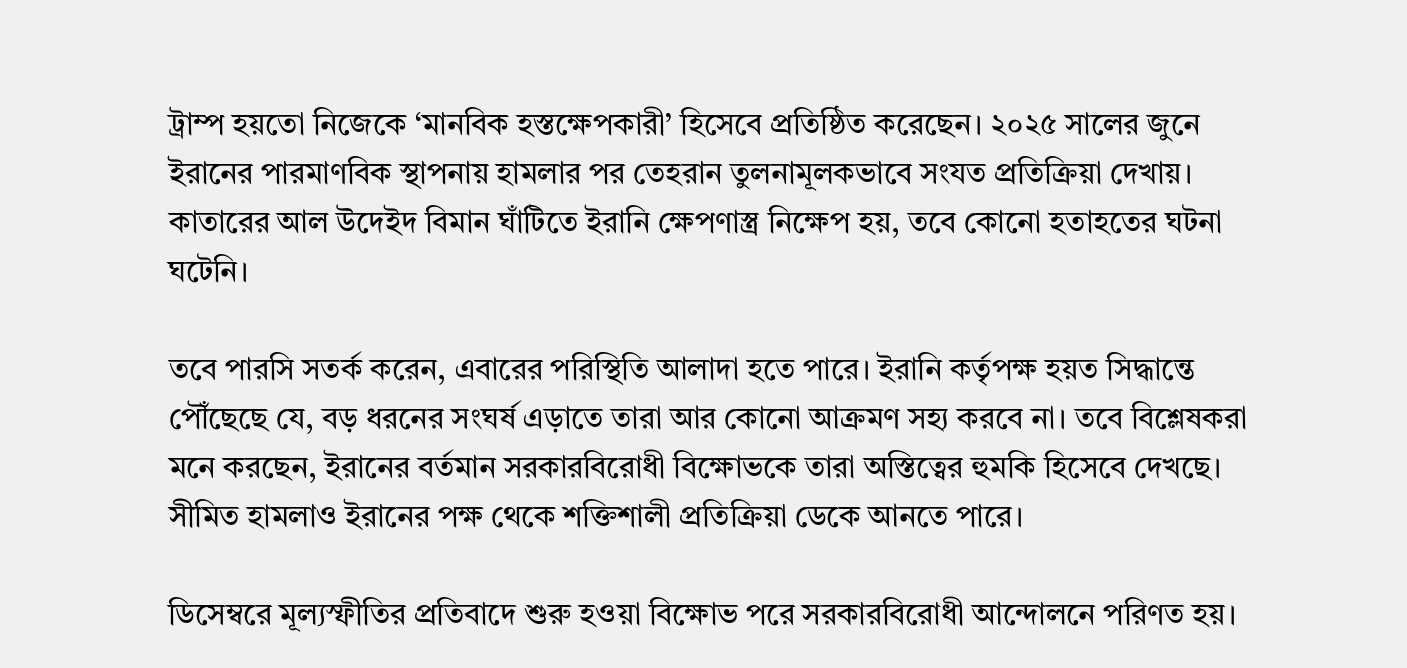ট্রাম্প হয়তো নিজেকে ‘মানবিক হস্তক্ষেপকারী’ হিসেবে প্রতিষ্ঠিত করেছেন। ২০২৫ সালের জুনে ইরানের পারমাণবিক স্থাপনায় হামলার পর তেহরান তুলনামূলকভাবে সংযত প্রতিক্রিয়া দেখায়। কাতারের আল উদেইদ বিমান ঘাঁটিতে ইরানি ক্ষেপণাস্ত্র নিক্ষেপ হয়, তবে কোনো হতাহতের ঘটনা ঘটেনি।

তবে পারসি সতর্ক করেন, এবারের পরিস্থিতি আলাদা হতে পারে। ইরানি কর্তৃপক্ষ হয়ত সিদ্ধান্তে পৌঁছেছে যে, বড় ধরনের সংঘর্ষ এড়াতে তারা আর কোনো আক্রমণ সহ্য করবে না। তবে বিশ্লেষকরা মনে করছেন, ইরানের বর্তমান সরকারবিরোধী বিক্ষোভকে তারা অস্তিত্বের হুমকি হিসেবে দেখছে। সীমিত হামলাও ইরানের পক্ষ থেকে শক্তিশালী প্রতিক্রিয়া ডেকে আনতে পারে।

ডিসেম্বরে মূল্যস্ফীতির প্রতিবাদে শুরু হওয়া বিক্ষোভ পরে সরকারবিরোধী আন্দোলনে পরিণত হয়।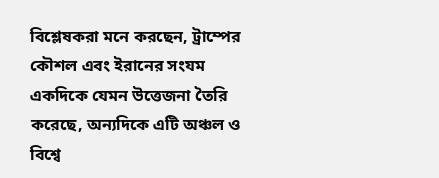বিশ্লেষকরা মনে করছেন, ট্রাম্পের কৌশল এবং ইরানের সংযম একদিকে যেমন উত্তেজনা তৈরি করেছে, অন্যদিকে এটি অঞ্চল ও বিশ্বে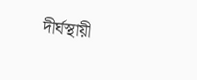দীর্ঘস্থায়ী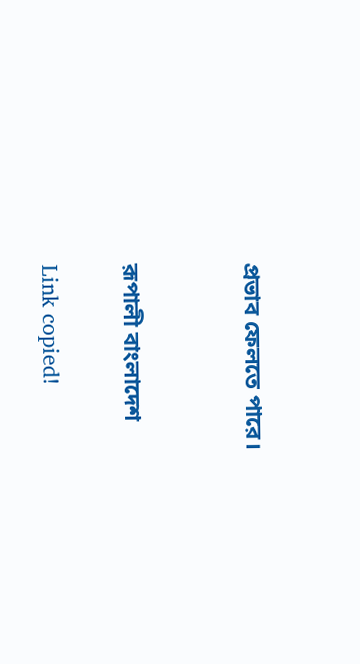প্রভাব ফেলতে পারে।


রূপালী বাংলাদেশ

Link copied!